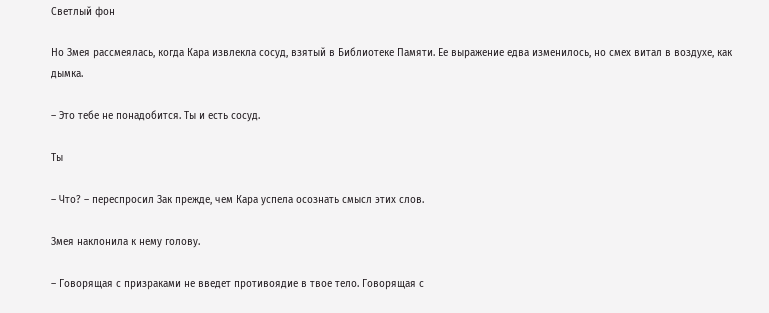Светлый фон

Но Змея рассмеялась, когда Кара извлекла сосуд, взятый в Библиотеке Памяти. Ее выражение едва изменилось, но смех витал в воздухе, как дымка.

– Это тебе не понадобится. Ты и есть сосуд.

Ты

– Что? – переспросил Зак прежде, чем Кара успела осознать смысл этих слов.

Змея наклонила к нему голову.

– Говорящая с призраками не введет противоядие в твое тело. Говорящая с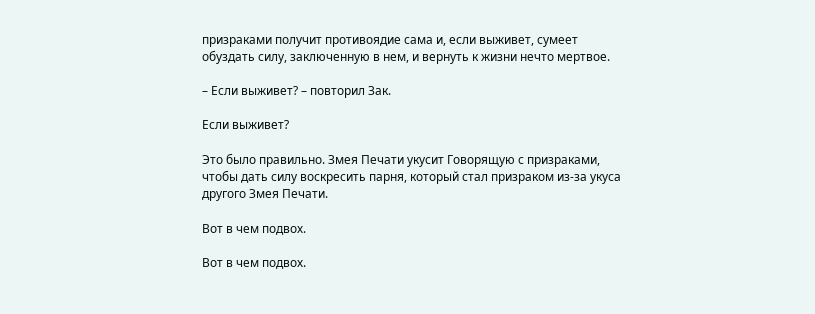призраками получит противоядие сама и, если выживет, сумеет обуздать силу, заключенную в нем, и вернуть к жизни нечто мертвое.

– Если выживет? – повторил Зак.

Если выживет?

Это было правильно. Змея Печати укусит Говорящую с призраками, чтобы дать силу воскресить парня, который стал призраком из-за укуса другого Змея Печати.

Вот в чем подвох.

Вот в чем подвох.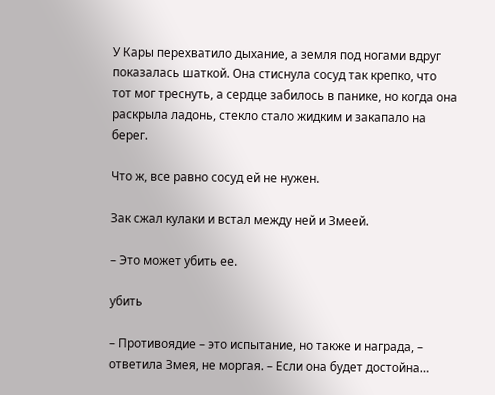У Кары перехватило дыхание, а земля под ногами вдруг показалась шаткой. Она стиснула сосуд так крепко, что тот мог треснуть, а сердце забилось в панике, но когда она раскрыла ладонь, стекло стало жидким и закапало на берег.

Что ж, все равно сосуд ей не нужен.

Зак сжал кулаки и встал между ней и Змеей.

– Это может убить ее.

убить

– Противоядие – это испытание, но также и награда, – ответила Змея, не моргая. – Если она будет достойна…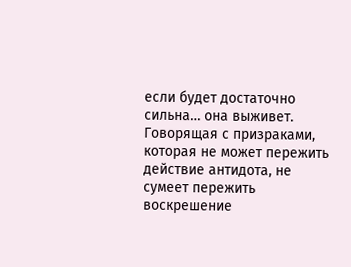если будет достаточно сильна… она выживет. Говорящая с призраками, которая не может пережить действие антидота, не сумеет пережить воскрешение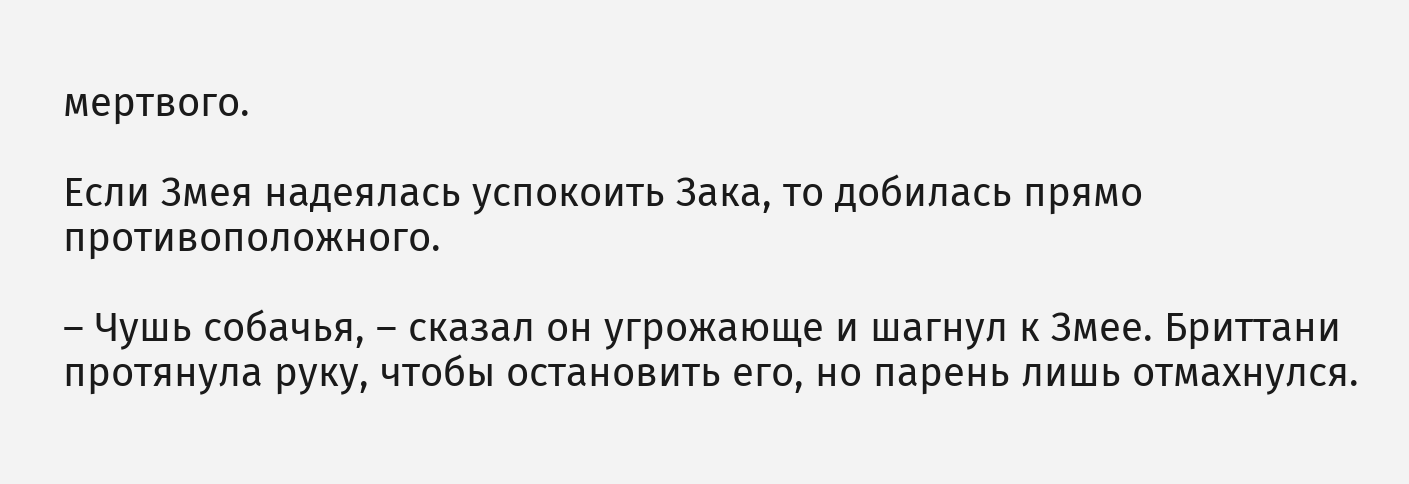мертвого.

Если Змея надеялась успокоить Зака, то добилась прямо противоположного.

– Чушь собачья, – сказал он угрожающе и шагнул к Змее. Бриттани протянула руку, чтобы остановить его, но парень лишь отмахнулся.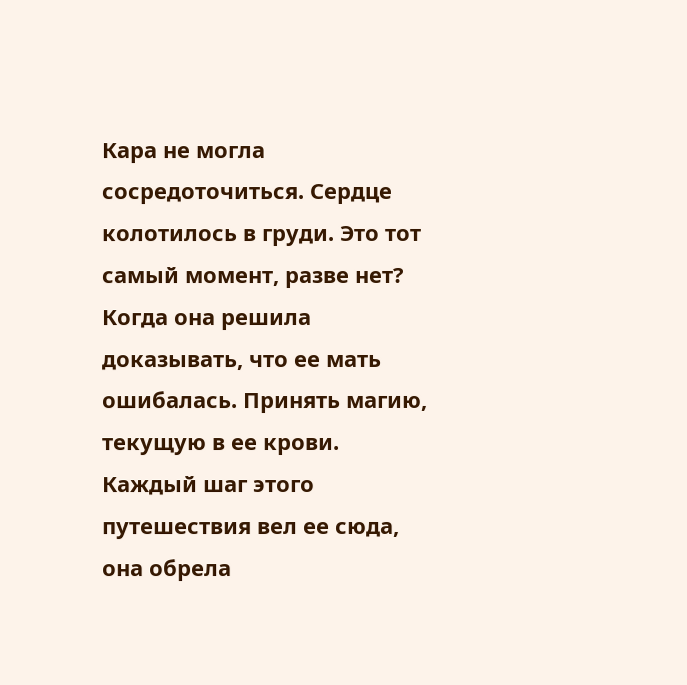Кара не могла сосредоточиться. Сердце колотилось в груди. Это тот самый момент, разве нет? Когда она решила доказывать, что ее мать ошибалась. Принять магию, текущую в ее крови. Каждый шаг этого путешествия вел ее сюда, она обрела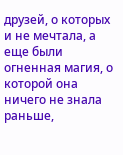друзей, о которых и не мечтала, а еще были огненная магия, о которой она ничего не знала раньше,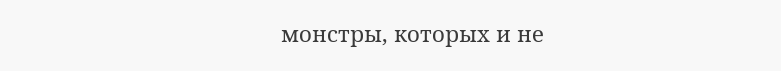монстры, которых и не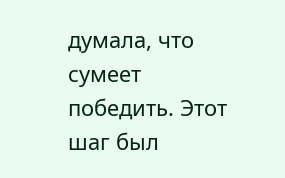думала, что сумеет победить. Этот шаг был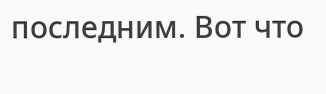последним. Вот что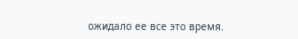ожидало ее все это время.